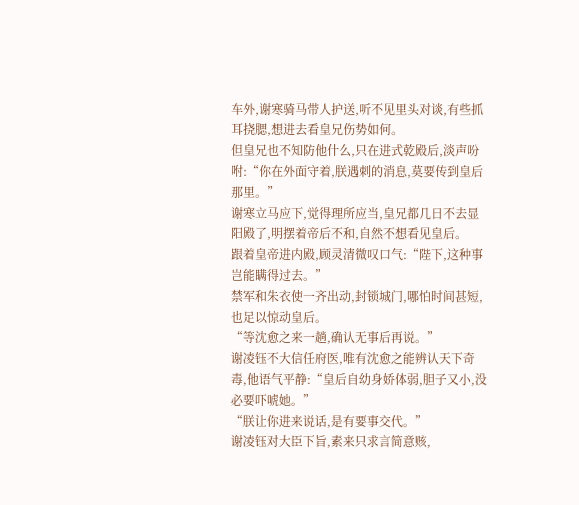车外,谢寒骑马带人护送,听不见里头对谈,有些抓耳挠腮,想进去看皇兄伤势如何。
但皇兄也不知防他什么,只在进式乾殿后,淡声吩咐:“你在外面守着,朕遇刺的消息,莫要传到皇后那里。”
谢寒立马应下,觉得理所应当,皇兄都几日不去显阳殿了,明摆着帝后不和,自然不想看见皇后。
跟着皇帝进内殿,顾灵清微叹口气:“陛下,这种事岂能瞒得过去。”
禁军和朱衣使一齐出动,封锁城门,哪怕时间甚短,也足以惊动皇后。
“等沈愈之来一趟,确认无事后再说。”
谢凌钰不大信任府医,唯有沈愈之能辨认天下奇毒,他语气平静:“皇后自幼身娇体弱,胆子又小,没必要吓唬她。”
“朕让你进来说话,是有要事交代。”
谢凌钰对大臣下旨,素来只求言简意赅,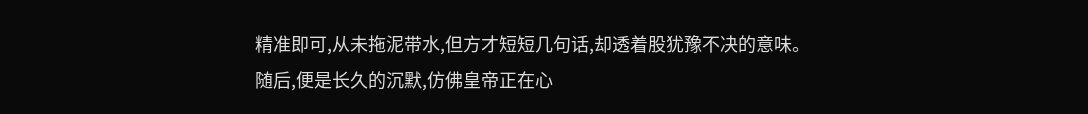精准即可,从未拖泥带水,但方才短短几句话,却透着股犹豫不决的意味。
随后,便是长久的沉默,仿佛皇帝正在心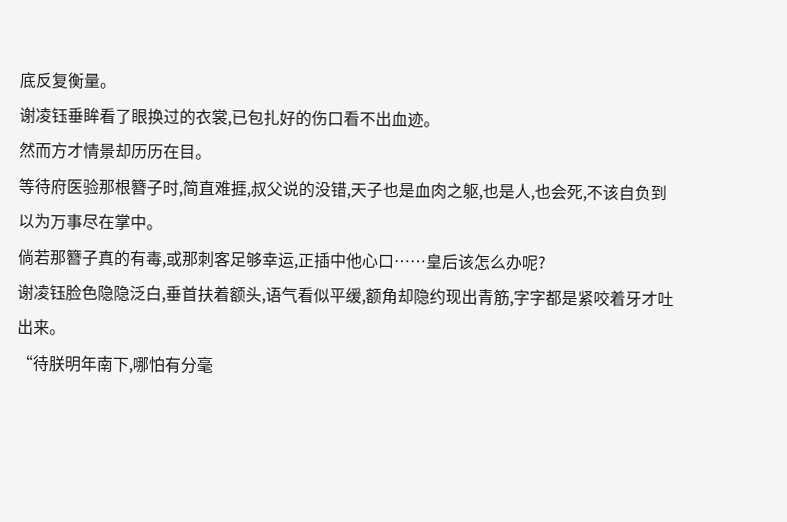底反复衡量。
谢凌钰垂眸看了眼换过的衣裳,已包扎好的伤口看不出血迹。
然而方才情景却历历在目。
等待府医验那根簪子时,简直难捱,叔父说的没错,天子也是血肉之躯,也是人,也会死,不该自负到以为万事尽在掌中。
倘若那簪子真的有毒,或那刺客足够幸运,正插中他心口……皇后该怎么办呢?
谢凌钰脸色隐隐泛白,垂首扶着额头,语气看似平缓,额角却隐约现出青筋,字字都是紧咬着牙才吐出来。
“待朕明年南下,哪怕有分毫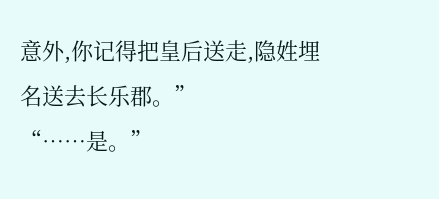意外,你记得把皇后送走,隐姓埋名送去长乐郡。”
“……是。”